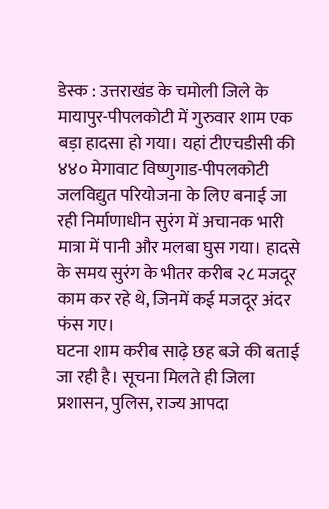डेस्क : उत्तराखंड के चमोली जिले के मायापुर-पीपलकोटी में गुरुवार शाम एक बड़ा हादसा हो गया। यहां टीएचडीसी की ४४० मेगावाट विष्णुगाड-पीपलकोटी जलविद्युत परियोजना के लिए बनाई जा रही निर्माणाधीन सुरंग में अचानक भारी मात्रा में पानी और मलबा घुस गया। हादसे के समय सुरंग के भीतर करीब २८ मजदूर काम कर रहे थे, जिनमें कई मजदूर अंदर फंस गए।
घटना शाम करीब साढ़े छह बजे की बताई जा रही है। सूचना मिलते ही जिला प्रशासन, पुलिस, राज्य आपदा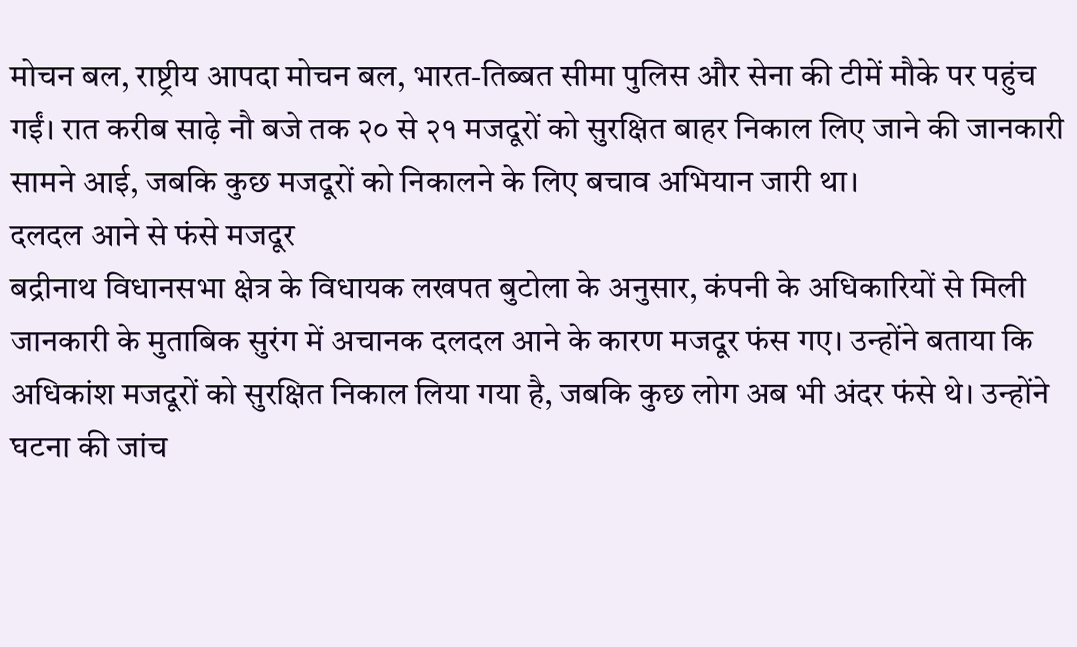मोचन बल, राष्ट्रीय आपदा मोचन बल, भारत-तिब्बत सीमा पुलिस और सेना की टीमें मौके पर पहुंच गईं। रात करीब साढ़े नौ बजे तक २० से २१ मजदूरों को सुरक्षित बाहर निकाल लिए जाने की जानकारी सामने आई, जबकि कुछ मजदूरों को निकालने के लिए बचाव अभियान जारी था।
दलदल आने से फंसे मजदूर
बद्रीनाथ विधानसभा क्षेत्र के विधायक लखपत बुटोला के अनुसार, कंपनी के अधिकारियों से मिली जानकारी के मुताबिक सुरंग में अचानक दलदल आने के कारण मजदूर फंस गए। उन्होंने बताया कि अधिकांश मजदूरों को सुरक्षित निकाल लिया गया है, जबकि कुछ लोग अब भी अंदर फंसे थे। उन्होंने घटना की जांच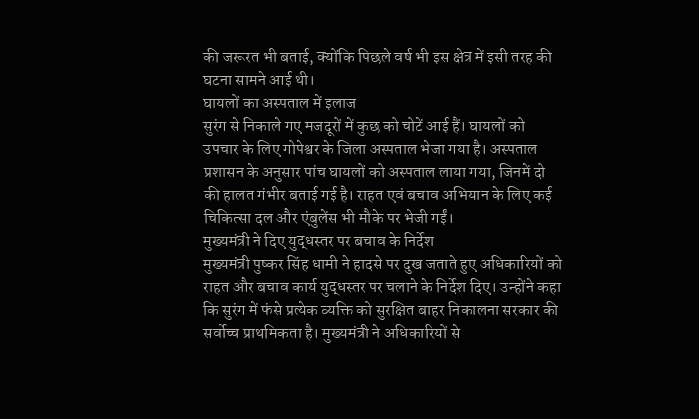की जरूरत भी बताई, क्योंकि पिछले वर्ष भी इस क्षेत्र में इसी तरह की घटना सामने आई थी।
घायलों का अस्पताल में इलाज
सुरंग से निकाले गए मजदूरों में कुछ को चोटें आई हैं। घायलों को उपचार के लिए गोपेश्वर के जिला अस्पताल भेजा गया है। अस्पताल प्रशासन के अनुसार पांच घायलों को अस्पताल लाया गया, जिनमें दो की हालत गंभीर बताई गई है। राहत एवं बचाव अभियान के लिए कई चिकित्सा दल और एंबुलेंस भी मौके पर भेजी गईं।
मुख्यमंत्री ने दिए युद्धस्तर पर बचाव के निर्देश
मुख्यमंत्री पुष्कर सिंह धामी ने हादसे पर दुख जताते हुए अधिकारियों को राहत और बचाव कार्य युद्धस्तर पर चलाने के निर्देश दिए। उन्होंने कहा कि सुरंग में फंसे प्रत्येक व्यक्ति को सुरक्षित बाहर निकालना सरकार की सर्वोच्च प्राथमिकता है। मुख्यमंत्री ने अधिकारियों से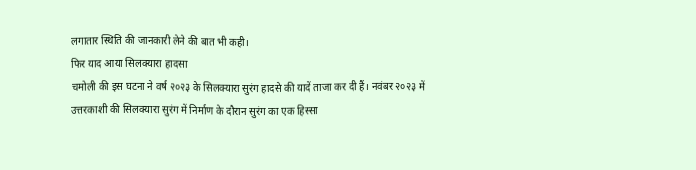लगातार स्थिति की जानकारी लेने की बात भी कही।
फिर याद आया सिलक्यारा हादसा
चमोली की इस घटना ने वर्ष २०२३ के सिलक्यारा सुरंग हादसे की यादें ताजा कर दी हैं। नवंबर २०२३ में उत्तरकाशी की सिलक्यारा सुरंग में निर्माण के दौरान सुरंग का एक हिस्सा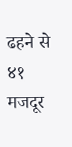ढहने से ४१ मजदूर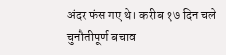अंदर फंस गए थे। करीब १७ दिन चले चुनौतीपूर्ण बचाव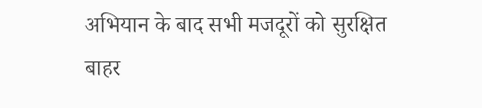अभियान के बाद सभी मजदूरों को सुरक्षित बाहर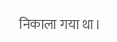निकाला गया था।